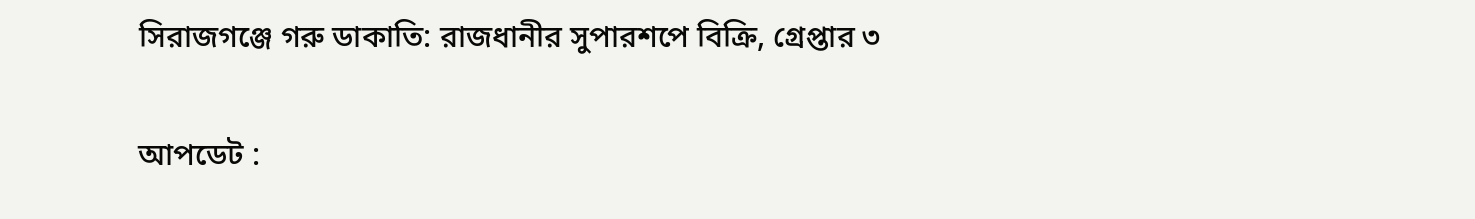সিরাজগঞ্জে গরু ডাকাতি: রাজধানীর সুপারশপে বিক্রি, গ্রেপ্তার ৩

আপডেট :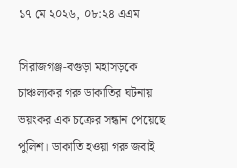১৭ মে ২০২৬, ০৮:২৪ এএম

সিরাজগঞ্জ-বগুড়া মহাসড়কে চাঞ্চল্যকর গরু ডাকাতির ঘটনায় ভয়ংকর এক চক্রের সন্ধান পেয়েছে পুলিশ। ডাকাতি হওয়া গরু জবাই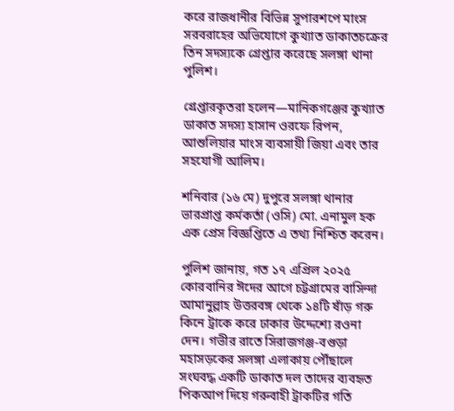করে রাজধানীর বিভিন্ন সুপারশপে মাংস সরবরাহের অভিযোগে কুখ্যাত ডাকাতচক্রের তিন সদস্যকে গ্রেপ্তার করেছে সলঙ্গা থানা পুলিশ।

গ্রেপ্তারকৃতরা হলেন—মানিকগঞ্জের কুখ্যাত ডাকাত সদস্য হাসান ওরফে রিপন, আশুলিয়ার মাংস ব্যবসায়ী জিয়া এবং তার সহযোগী আলিম।

শনিবার (১৬ মে) দুপুরে সলঙ্গা থানার ভারপ্রাপ্ত কর্মকর্তা (ওসি) মো. এনামুল হক এক প্রেস বিজ্ঞপ্তিতে এ তথ্য নিশ্চিত করেন।

পুলিশ জানায়, গত ১৭ এপ্রিল ২০২৫ কোরবানির ঈদের আগে চট্টগ্রামের বাসিন্দা আমানুল্লাহ উত্তরবঙ্গ থেকে ১৪টি ষাঁড় গরু কিনে ট্রাকে করে ঢাকার উদ্দেশ্যে রওনা দেন। গভীর রাতে সিরাজগঞ্জ-বগুড়া মহাসড়কের সলঙ্গা এলাকায় পৌঁছালে সংঘবদ্ধ একটি ডাকাত দল তাদের ব্যবহৃত পিকআপ দিয়ে গরুবাহী ট্রাকটির গতি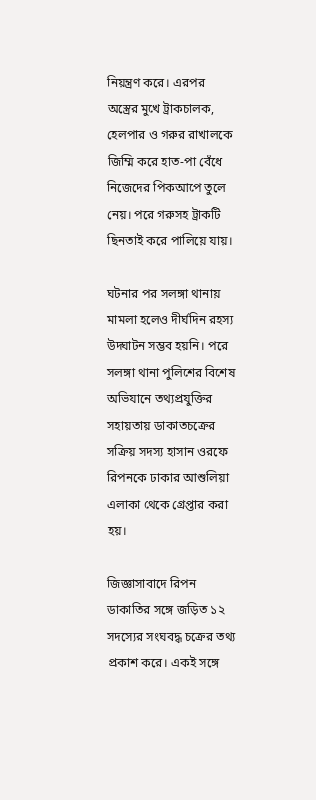নিয়ন্ত্রণ করে। এরপর অস্ত্রের মুখে ট্রাকচালক, হেলপার ও গরুর রাখালকে জিম্মি করে হাত-পা বেঁধে নিজেদের পিকআপে তুলে নেয়। পরে গরুসহ ট্রাকটি ছিনতাই করে পালিয়ে যায়।

ঘটনার পর সলঙ্গা থানায় মামলা হলেও দীর্ঘদিন রহস্য উদ্ঘাটন সম্ভব হয়নি। পরে সলঙ্গা থানা পুলিশের বিশেষ অভিযানে তথ্যপ্রযুক্তির সহায়তায় ডাকাতচক্রের সক্রিয় সদস্য হাসান ওরফে রিপনকে ঢাকার আশুলিয়া এলাকা থেকে গ্রেপ্তার করা হয়।

জিজ্ঞাসাবাদে রিপন ডাকাতির সঙ্গে জড়িত ১২ সদস্যের সংঘবদ্ধ চক্রের তথ্য প্রকাশ করে। একই সঙ্গে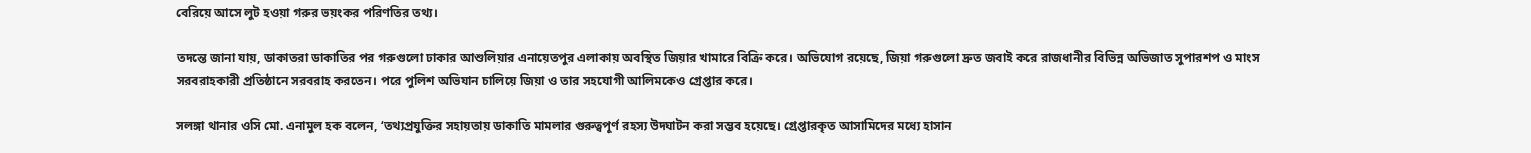বেরিয়ে আসে লুট হওয়া গরুর ভয়ংকর পরিণতির তথ্য।

তদন্তে জানা যায়, ডাকাতরা ডাকাতির পর গরুগুলো ঢাকার আশুলিয়ার এনায়েতপুর এলাকায় অবস্থিত জিয়ার খামারে বিক্রি করে। অভিযোগ রয়েছে, জিয়া গরুগুলো দ্রুত জবাই করে রাজধানীর বিভিন্ন অভিজাত সুপারশপ ও মাংস সরবরাহকারী প্রতিষ্ঠানে সরবরাহ করতেন। পরে পুলিশ অভিযান চালিয়ে জিয়া ও তার সহযোগী আলিমকেও গ্রেপ্তার করে।

সলঙ্গা থানার ওসি মো. এনামুল হক বলেন, ‘তথ্যপ্রযুক্তির সহায়তায় ডাকাতি মামলার গুরুত্বপূর্ণ রহস্য উদ্ঘাটন করা সম্ভব হয়েছে। গ্রেপ্তারকৃত আসামিদের মধ্যে হাসান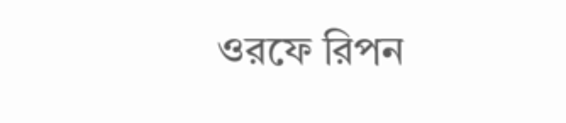ওরফে রিপন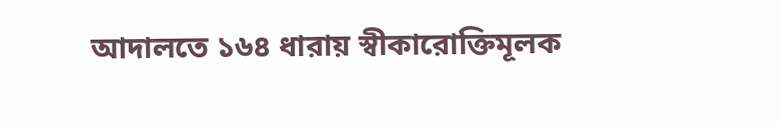আদালতে ১৬৪ ধারায় স্বীকারোক্তিমূলক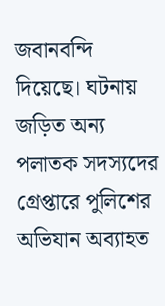জবানবন্দি দিয়েছে। ঘটনায় জড়িত অন্য পলাতক সদস্যদের গ্রেপ্তারে পুলিশের অভিযান অব্যাহত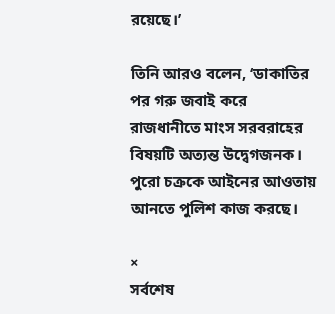রয়েছে।’

তিনি আরও বলেন, ‘ডাকাতির পর গরু জবাই করে রাজধানীতে মাংস সরবরাহের বিষয়টি অত্যন্ত উদ্বেগজনক। পুরো চক্রকে আইনের আওতায় আনতে পুলিশ কাজ করছে।

×
সর্বশেষ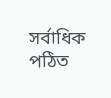সর্বাধিক পঠিত